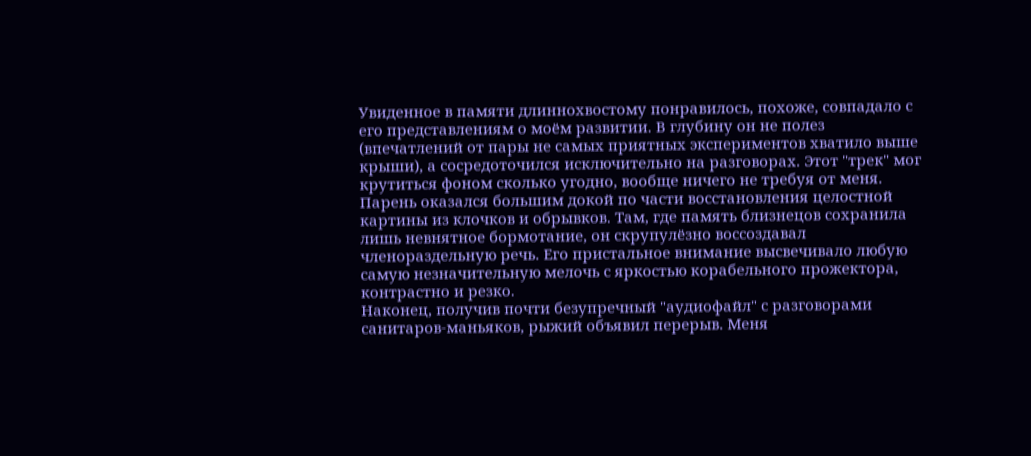Увиденное в памяти длиннохвостому понравилось, похоже, совпадало с его представлениям о моём развитии. В глубину он не полез (впечатлений от пары не самых приятных экспериментов хватило выше крыши), а сосредоточился исключительно на разговорах. Этот "трек" мог крутиться фоном сколько угодно, вообще ничего не требуя от меня.
Парень оказался большим докой по части восстановления целостной картины из клочков и обрывков. Там, где память близнецов сохранила лишь невнятное бормотание, он скрупулёзно воссоздавал членораздельную речь. Его пристальное внимание высвечивало любую самую незначительную мелочь с яркостью корабельного прожектора, контрастно и резко.
Наконец, получив почти безупречный "аудиофайл" с разговорами санитаров-маньяков, рыжий объявил перерыв. Меня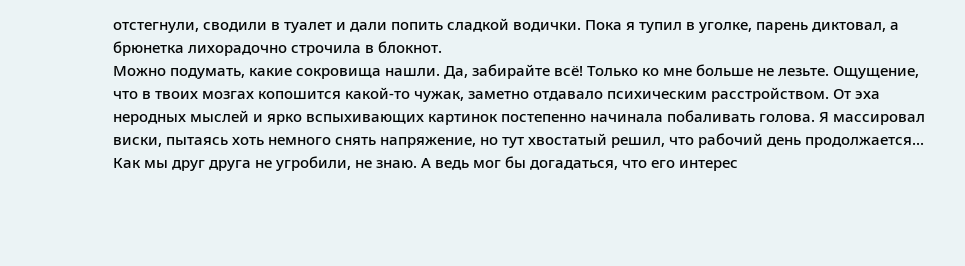отстегнули, сводили в туалет и дали попить сладкой водички. Пока я тупил в уголке, парень диктовал, а брюнетка лихорадочно строчила в блокнот.
Можно подумать, какие сокровища нашли. Да, забирайте всё! Только ко мне больше не лезьте. Ощущение, что в твоих мозгах копошится какой-то чужак, заметно отдавало психическим расстройством. От эха неродных мыслей и ярко вспыхивающих картинок постепенно начинала побаливать голова. Я массировал виски, пытаясь хоть немного снять напряжение, но тут хвостатый решил, что рабочий день продолжается...
Как мы друг друга не угробили, не знаю. А ведь мог бы догадаться, что его интерес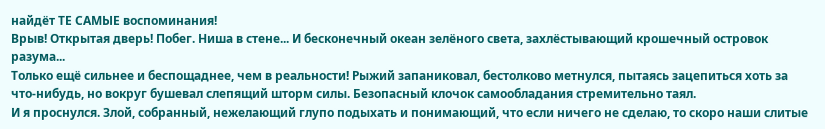найдёт ТЕ САМЫЕ воспоминания!
Врыв! Открытая дверь! Побег. Ниша в стене... И бесконечный океан зелёного света, захлёстывающий крошечный островок разума...
Только ещё сильнее и беспощаднее, чем в реальности! Рыжий запаниковал, бестолково метнулся, пытаясь зацепиться хоть за что-нибудь, но вокруг бушевал слепящий шторм силы. Безопасный клочок самообладания стремительно таял.
И я проснулся. Злой, собранный, нежелающий глупо подыхать и понимающий, что если ничего не сделаю, то скоро наши слитые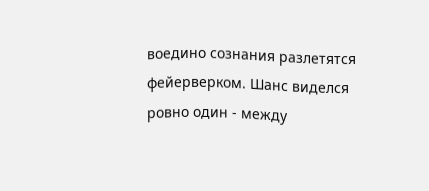воедино сознания разлетятся фейерверком. Шанс виделся ровно один - между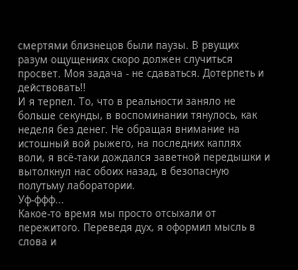смертями близнецов были паузы. В рвущих разум ощущениях скоро должен случиться просвет. Моя задача - не сдаваться. Дотерпеть и действовать!!
И я терпел. То, что в реальности заняло не больше секунды, в воспоминании тянулось, как неделя без денег. Не обращая внимание на истошный вой рыжего, на последних каплях воли, я всё-таки дождался заветной передышки и вытолкнул нас обоих назад, в безопасную полутьму лаборатории.
Уф-ффф...
Какое-то время мы просто отсыхали от пережитого. Переведя дух, я оформил мысль в слова и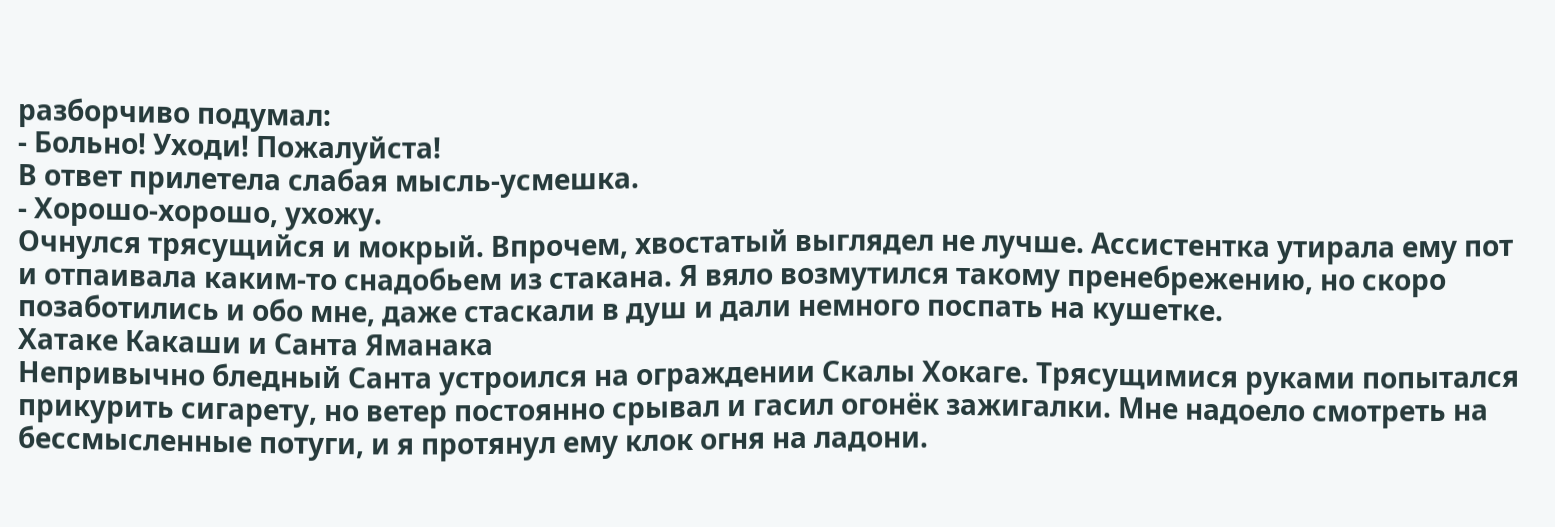разборчиво подумал:
- Больно! Уходи! Пожалуйста!
В ответ прилетела слабая мысль-усмешка.
- Хорошо-хорошо, ухожу.
Очнулся трясущийся и мокрый. Впрочем, хвостатый выглядел не лучше. Ассистентка утирала ему пот и отпаивала каким-то снадобьем из стакана. Я вяло возмутился такому пренебрежению, но скоро позаботились и обо мне, даже стаскали в душ и дали немного поспать на кушетке.
Хатаке Какаши и Санта Яманака
Непривычно бледный Санта устроился на ограждении Скалы Хокаге. Трясущимися руками попытался прикурить сигарету, но ветер постоянно срывал и гасил огонёк зажигалки. Мне надоело смотреть на бессмысленные потуги, и я протянул ему клок огня на ладони.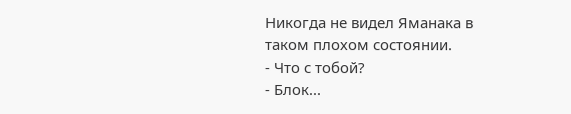Никогда не видел Яманака в таком плохом состоянии.
- Что с тобой?
- Блок...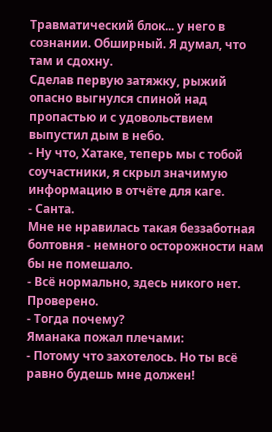Травматический блок... у него в сознании. Обширный. Я думал, что там и сдохну.
Сделав первую затяжку, рыжий опасно выгнулся спиной над пропастью и с удовольствием выпустил дым в небо.
- Ну что, Хатаке, теперь мы с тобой соучастники, я скрыл значимую информацию в отчёте для каге.
- Санта.
Мне не нравилась такая беззаботная болтовня - немного осторожности нам бы не помешало.
- Всё нормально, здесь никого нет. Проверено.
- Тогда почему?
Яманака пожал плечами:
- Потому что захотелось. Но ты всё равно будешь мне должен!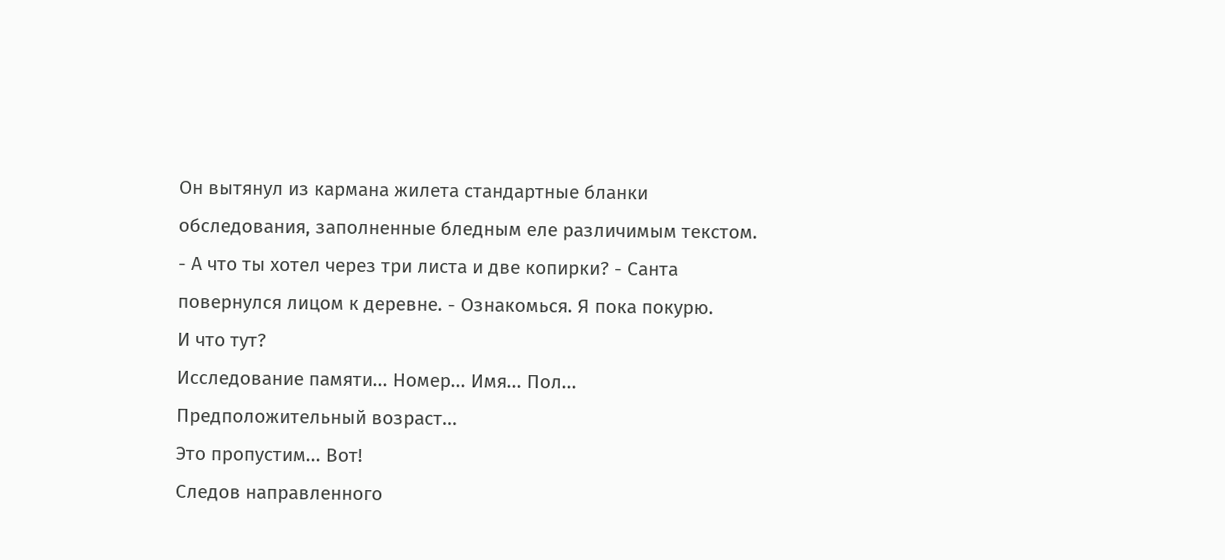Он вытянул из кармана жилета стандартные бланки обследования, заполненные бледным еле различимым текстом.
- А что ты хотел через три листа и две копирки? - Санта повернулся лицом к деревне. - Ознакомься. Я пока покурю.
И что тут?
Исследование памяти... Номер... Имя... Пол... Предположительный возраст...
Это пропустим... Вот!
Следов направленного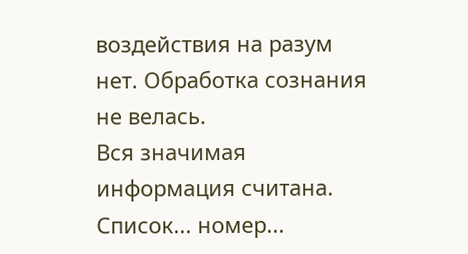воздействия на разум нет. Обработка сознания не велась.
Вся значимая информация считана. Список... номер...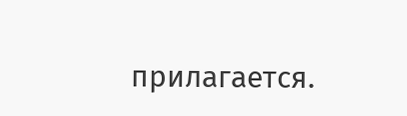прилагается.